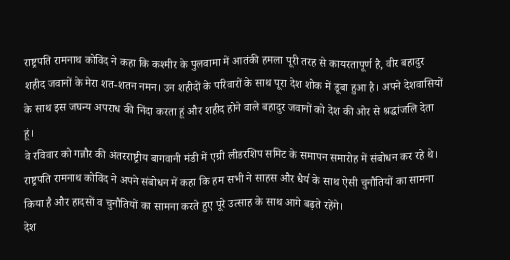राष्ट्रपति रामनाथ कोविंद ने कहा कि कश्मीर के पुलवामा में आतंकी हमला पूरी तरह से कायरतापूर्ण है, वीर बहादुर शहीद जवानों के मेरा शत-शतन नमन। उन शहीदों के परिवारों के साथ पूरा देश शोक में डूबा हुआ है। अपने देशवासियों के साथ इस जघन्य अपराध की निंदा करता हूं और शहीद होने वाले बहादुर जवानों को देश की ओर से श्रद्धांजलि देता हूं।
वे रविवार को गन्नौर की अंतरराष्ट्रीय बागवानी मंडी में एग्री लीडरशिप समिट के समापन समारोह में संबोधन कर रहे थे। राष्ट्रपति रामनाथ कोविंद ने अपने संबोधन में कहा कि हम सभी ने साहस और धैर्य के साथ ऐसी चुनौतियों का सामना किया है और हादसों व चुनौतियों का सामना करते हुए पूरे उत्साह के साथ आगे बढ़ते रहेंगे।
देश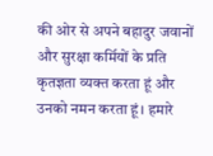की ओर से अपने बहादुर जवानों और सुरक्षा कर्मियों के प्रति कृतज्ञता व्यक्त करता हूं और उनको नमन करता हूं। हमारे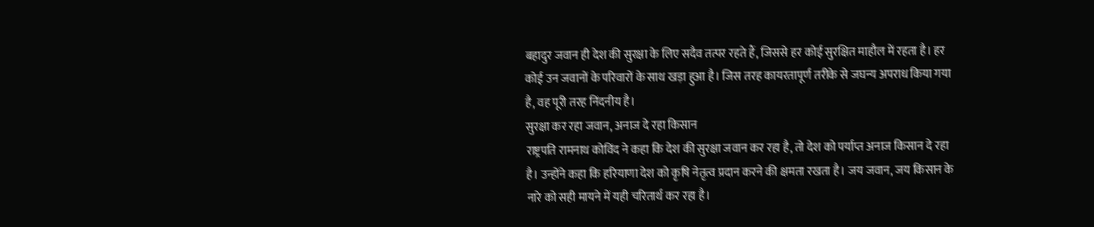बहादुर जवान ही देश की सुरक्षा के लिए सदैव तत्पर रहते हैं, जिससे हर कोई सुरक्षित माहौल में रहता है। हर कोई उन जवानों के परिवारों के साथ खड़ा हुआ है। जिस तरह कायरतापूर्ण तरीके से जघन्य अपराध किया गया है, वह पूरी तरह निंदनीय है।
सुरक्षा कर रहा जवान, अनाज दे रहा किसान
राष्ट्रपति रामनाथ कोविंद ने कहा कि देश की सुरक्षा जवान कर रहा है, तो देश को पर्याप्त अनाज किसान दे रहा है। उन्होंने कहा कि हरियाणा देश को कृषि नेतृत्व प्रदान करने की क्षमता रखता है। जय जवान, जय किसान के नारे को सही मायने में यही चरितार्थ कर रहा है।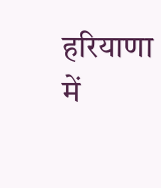हरियाणा में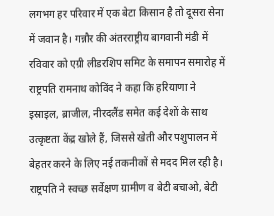लगभग हर परिवार में एक बेटा किसान है तो दूसरा सेना में जवान है। गन्नौर की अंतरराष्ट्रीय बागवानी मंडी में रविवार को एग्री लीडरशिप समिट के समापन समारोह में राष्ट्रपति रामनाथ कोविंद ने कहा कि हरियाणा ने इस्राइल, ब्राजील, नीरदलैंड समेत कई देशों के साथ उत्कृष्टता केंद्र खोले हैं, जिससे खेती और पशुपालन में बेहतर करने के लिए नई तकनीकों से मदद मिल रही है।
राष्ट्रपति ने स्वच्छ सर्वेक्षण ग्रामीण व बेटी बचाओ, बेटी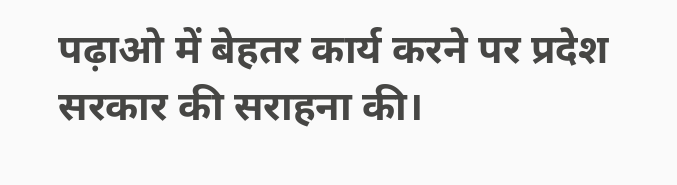पढ़ाओ में बेहतर कार्य करने पर प्रदेश सरकार की सराहना की।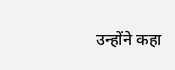उन्होंने कहा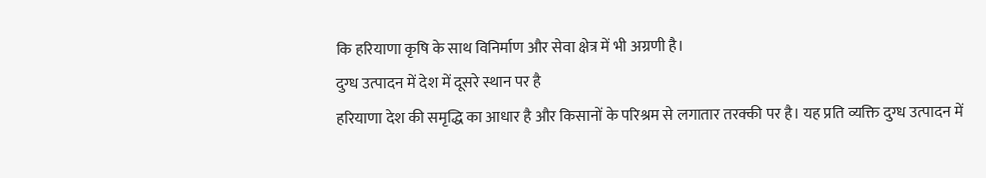कि हरियाणा कृषि के साथ विनिर्माण और सेवा क्षेत्र में भी अग्रणी है।
दुग्ध उत्पादन में देश में दूसरे स्थान पर है
हरियाणा देश की समृद्धि का आधार है और किसानों के परिश्रम से लगातार तरक्की पर है। यह प्रति व्यक्ति दुग्ध उत्पादन में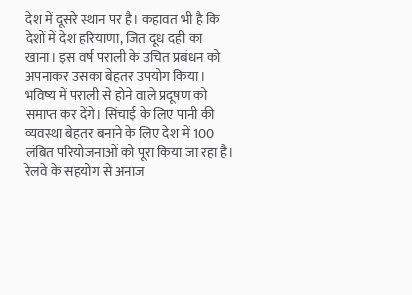देश में दूसरे स्थान पर है। कहावत भी है कि देशों में देश हरियाणा, जित दूध दही का खाना। इस वर्ष पराली के उचित प्रबंधन को अपनाकर उसका बेहतर उपयोग किया।
भविष्य में पराली से होने वाले प्रदूषण को समाप्त कर देंगे। सिंचाई के लिए पानी की व्यवस्था बेहतर बनाने के लिए देश में 100 लंबित परियोजनाओं को पूरा किया जा रहा है। रेलवे के सहयोग से अनाज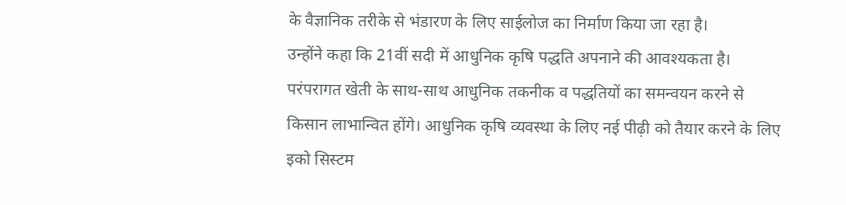के वैज्ञानिक तरीके से भंडारण के लिए साईलोज का निर्माण किया जा रहा है।
उन्होंने कहा कि 21वीं सदी में आधुनिक कृषि पद्धति अपनाने की आवश्यकता है। परंपरागत खेती के साथ-साथ आधुनिक तकनीक व पद्धतियों का समन्वयन करने से किसान लाभान्वित होंगे। आधुनिक कृषि व्यवस्था के लिए नई पीढ़ी को तैयार करने के लिए इको सिस्टम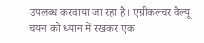उपलब्ध करवाया जा रहा है। एग्रीकल्चर वैल्यू चयन को ध्यान में रखकर एक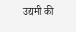उद्यमी की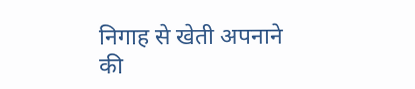निगाह से खेती अपनाने की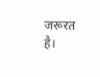जरूरत है।